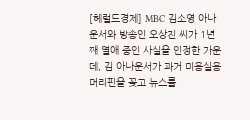[헤럴드경제] MBC 김소영 아나운서와 방송인 오상진 씨가 1년째 열애 중인 사실을 인정한 가운데, 김 아나운서가 과거 미용실용 머리핀을 꽂고 뉴스를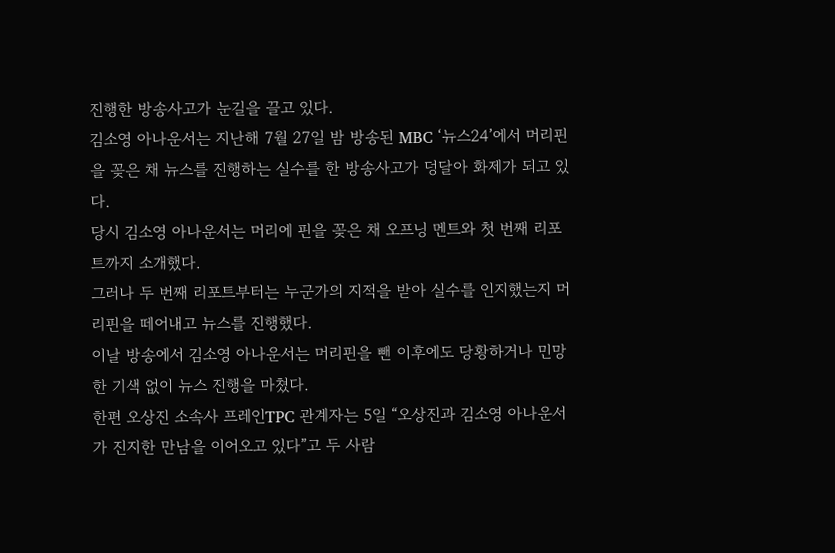진행한 방송사고가 눈길을 끌고 있다.
김소영 아나운서는 지난해 7월 27일 밤 방송된 MBC ‘뉴스24’에서 머리핀을 꽂은 채 뉴스를 진행하는 실수를 한 방송사고가 덩달아 화제가 되고 있다.
당시 김소영 아나운서는 머리에 핀을 꽂은 채 오프닝 멘트와 첫 번째 리포트까지 소개했다.
그러나 두 번째 리포트부터는 누군가의 지적을 받아 실수를 인지했는지 머리핀을 떼어내고 뉴스를 진행했다.
이날 방송에서 김소영 아나운서는 머리핀을 뺀 이후에도 당황하거나 민망한 기색 없이 뉴스 진행을 마쳤다.
한편 오상진 소속사 프레인TPC 관계자는 5일 “오상진과 김소영 아나운서가 진지한 만남을 이어오고 있다”고 두 사람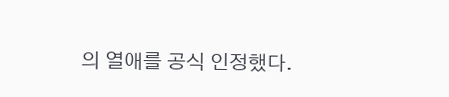의 열애를 공식 인정했다.